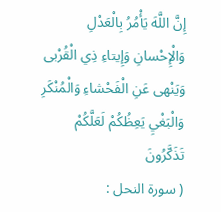إِنَّ اللَّهَ يَأْمُرُ بِالْعَدْلِ وَالْإِحْسانِ وَإِيتاءِ ذِي الْقُرْبى وَيَنْهى عَنِ الْفَحْشاءِ وَالْمُنْكَرِ وَالْبَغْيِ يَعِظُكُمْ لَعَلَّكُمْ تَذَكَّرُونَ
( سورة النحل :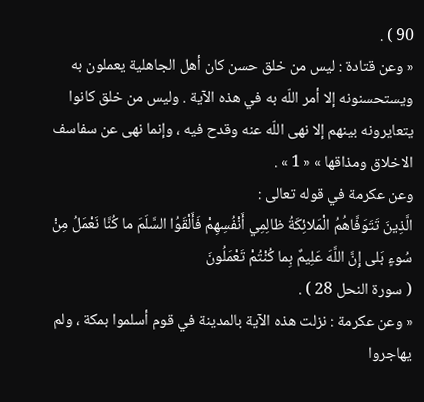90 ) .
« وعن قتادة : ليس من خلق حسن كان أهل الجاهلية يعملون به ويستحسنونه إلا أمر اللّه به في هذه الآية . وليس من خلق كانوا يتعايرونه بينهم إلا نهى اللّه عنه وقدح فيه ، وإنما نهى عن سفاسف الاخلاق ومذاقها » « 1 » .
وعن عكرمة في قوله تعالى :
الَّذِينَ تَتَوَفَّاهُمُ الْمَلائِكَةُ ظالِمِي أَنْفُسِهِمْ فَأَلْقَوُا السَّلَمَ ما كُنَّا نَعْمَلُ مِنْ سُوءٍ بَلى إِنَّ اللَّهَ عَلِيمٌ بِما كُنْتُمْ تَعْمَلُونَ
( سورة النحل 28 ) .
« وعن عكرمة : نزلت هذه الآية بالمدينة في قوم أسلموا بمكة ، ولم يهاجروا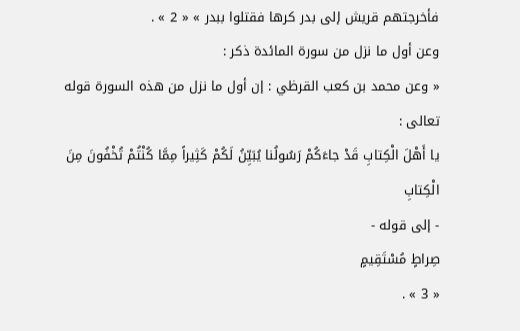فأخرجتهم قريش إلى بدر كرها فقتلوا ببدر » « 2 » .
وعن أول ما نزل من سورة المائدة ذكر :
« وعن محمد بن كعب القرظي : إن أول ما نزل من هذه السورة قوله تعالى :
يا أَهْلَ الْكِتابِ قَدْ جاءَكُمْ رَسُولُنا يُبَيِّنُ لَكُمْ كَثِيراً مِمَّا كُنْتُمْ تُخْفُونَ مِنَ الْكِتابِ
- إلى قوله -
صِراطٍ مُسْتَقِيمٍ
« 3 » .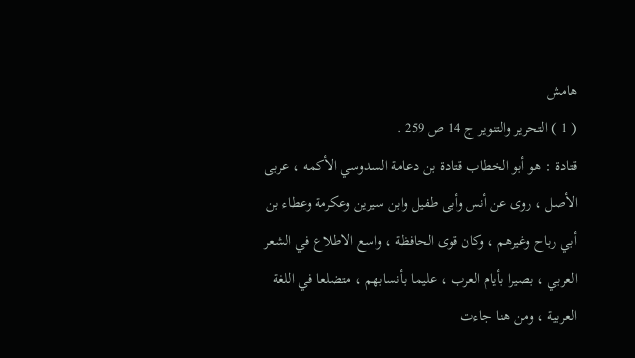هامش
( 1 ) التحرير والتنوير ج 14 ص 259 .
قتادة : هو أبو الخطاب قتادة بن دعامة السدوسي الأكمه ، عربى الأصل ، روى عن أنس وأبى طفيل وابن سيرين وعكرمة وعطاء بن أبي رباح وغيرهم ، وكان قوى الحافظة ، واسع الاطلاع في الشعر العربي ، بصيرا بأيام العرب ، عليما بأنسابهم ، متضلعا في اللغة العربية ، ومن هنا جاءت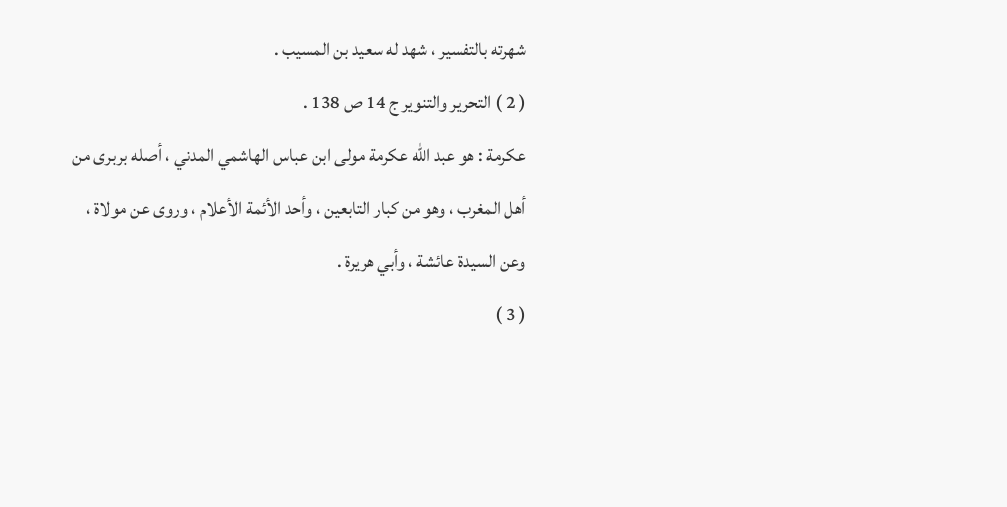شهرته بالتفسير ، شهد له سعيد بن المسيب .
( 2 ) التحرير والتنوير ج 14 ص 138 .
عكرمة : هو عبد اللّه عكرمة مولى ابن عباس الهاشمي المدني ، أصله بربرى من أهل المغرب ، وهو من كبار التابعين ، وأحد الأئمة الأعلام ، وروى عن مولاة ، وعن السيدة عائشة ، وأبي هريرة .
( 3 )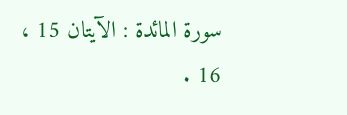سورة المائدة : الآيتان 15 ، 16 .